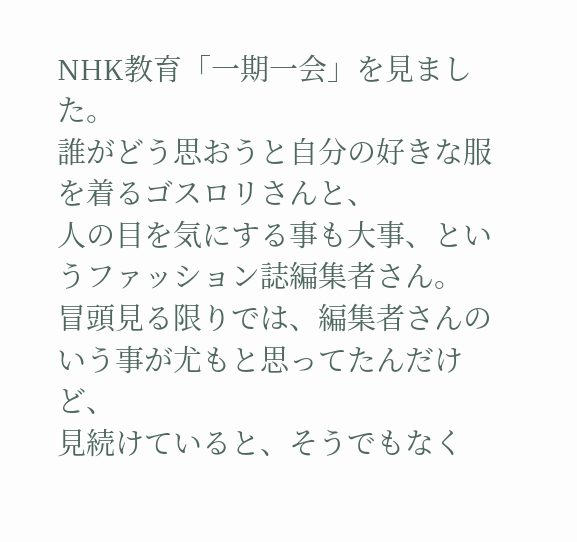NHK教育「一期一会」を見ました。
誰がどう思おうと自分の好きな服を着るゴスロリさんと、
人の目を気にする事も大事、というファッション誌編集者さん。
冒頭見る限りでは、編集者さんのいう事が尤もと思ってたんだけど、
見続けていると、そうでもなく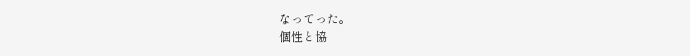なってった。
個性と協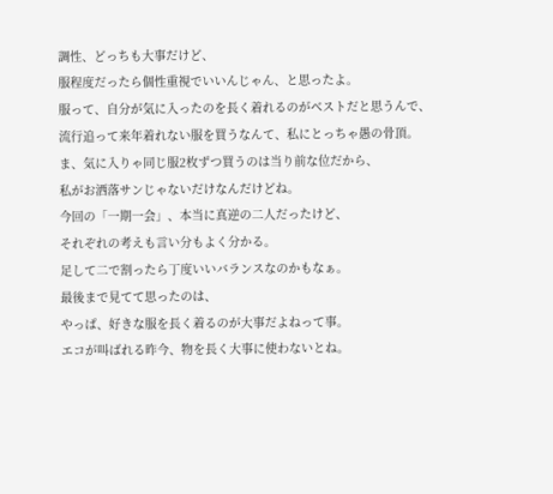調性、どっちも大事だけど、
服程度だったら個性重視でいいんじゃん、と思ったよ。
服って、自分が気に入ったのを長く着れるのがベストだと思うんで、
流行追って来年着れない服を買うなんて、私にとっちゃ愚の骨頂。
ま、気に入りゃ同じ服2枚ずつ買うのは当り前な位だから、
私がお洒落サンじゃないだけなんだけどね。
今回の「一期一会」、本当に真逆の二人だったけど、
それぞれの考えも言い分もよく分かる。
足して二で割ったら丁度いいバランスなのかもなぁ。
最後まで見てて思ったのは、
やっぱ、好きな服を長く着るのが大事だよねって事。
エコが叫ばれる昨今、物を長く大事に使わないとね。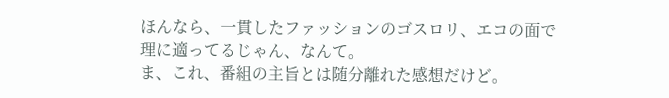ほんなら、一貫したファッションのゴスロリ、エコの面で理に適ってるじゃん、なんて。
ま、これ、番組の主旨とは随分離れた感想だけど。